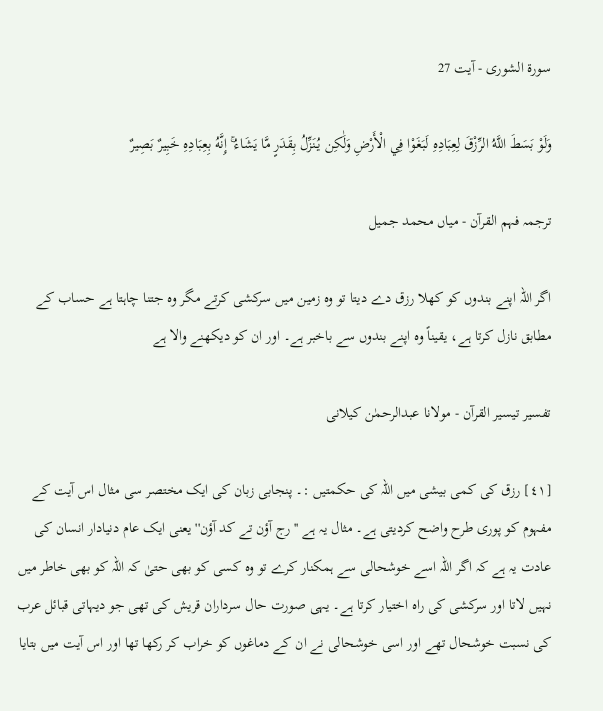سورة الشورى - آیت 27

وَلَوْ بَسَطَ اللَّهُ الرِّزْقَ لِعِبَادِهِ لَبَغَوْا فِي الْأَرْضِ وَلَٰكِن يُنَزِّلُ بِقَدَرٍ مَّا يَشَاءُ ۚ إِنَّهُ بِعِبَادِهِ خَبِيرٌ بَصِيرٌ

ترجمہ فہم القرآن - میاں محمد جمیل

اگر اللہ اپنے بندوں کو کھلا رزق دے دیتا تو وہ زمین میں سرکشی کرتے مگر وہ جتنا چاہتا ہے حساب کے مطابق نازل کرتا ہے، یقیناً وہ اپنے بندوں سے باخبر ہے۔ اور ان کو دیکھنے والا ہے

تفسیر تیسیر القرآن - مولانا عبدالرحمٰن کیلانی

[٤١] رزق کی کمی بیشی میں اللہ کی حکمتیں :۔ پنجابی زبان کی ایک مختصر سی مثال اس آیت کے مفہوم کو پوری طرح واضح کردیتی ہے۔ مثال یہ ہے ''رج آؤن تے کد آؤن'' یعنی ایک عام دنیادار انسان کی عادت یہ ہے کہ اگر اللہ اسے خوشحالی سے ہمکنار کرے تو وہ کسی کو بھی حتیٰ کہ اللہ کو بھی خاطر میں نہیں لاتا اور سرکشی کی راہ اختیار کرتا ہے۔ یہی صورت حال سرداران قریش کی تھی جو دیہاتی قبائل عرب کی نسبت خوشحال تھے اور اسی خوشحالی نے ان کے دماغوں کو خراب کر رکھا تھا اور اس آیت میں بتایا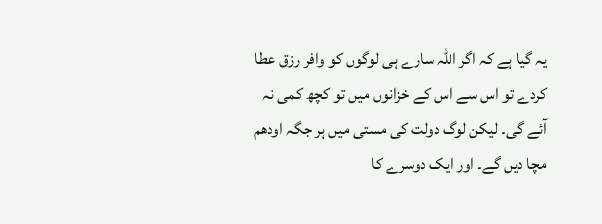یہ گیا ہے کہ اگر اللہ سارے ہی لوگوں کو وافر رزق عطا کردے تو اس سے اس کے خزانوں میں تو کچھ کمی نہ آئے گی۔ لیکن لوگ دولت کی مستی میں ہر جگہ اودھم مچا دیں گے۔ اور ایک دوسرے کا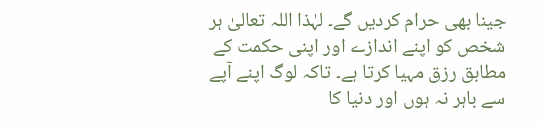جینا بھی حرام کردیں گے۔ لہٰذا اللہ تعالیٰ ہر شخص کو اپنے اندازے اور اپنی حکمت کے مطابق رزق مہیا کرتا ہے۔ تاکہ لوگ اپنے آپے سے باہر نہ ہوں اور دنیا کا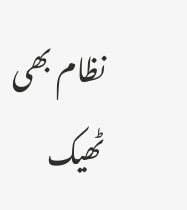نظام بھی ٹھیک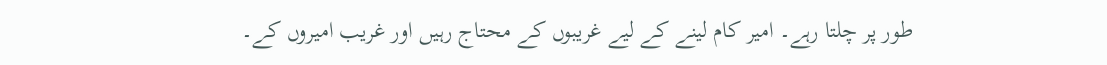طور پر چلتا رہے۔ امیر کام لینے کے لیے غریبوں کے محتاج رہیں اور غریب امیروں کے۔